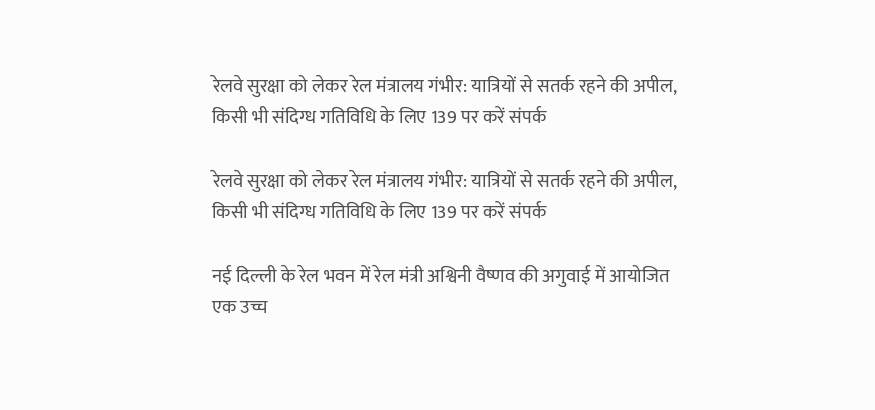रेलवे सुरक्षा को लेकर रेल मंत्रालय गंभीर: यात्रियों से सतर्क रहने की अपील, किसी भी संदिग्ध गतिविधि के लिए 139 पर करें संपर्क

रेलवे सुरक्षा को लेकर रेल मंत्रालय गंभीर: यात्रियों से सतर्क रहने की अपील, किसी भी संदिग्ध गतिविधि के लिए 139 पर करें संपर्क

नई दिल्ली के रेल भवन में रेल मंत्री अश्विनी वैष्णव की अगुवाई में आयोजित एक उच्च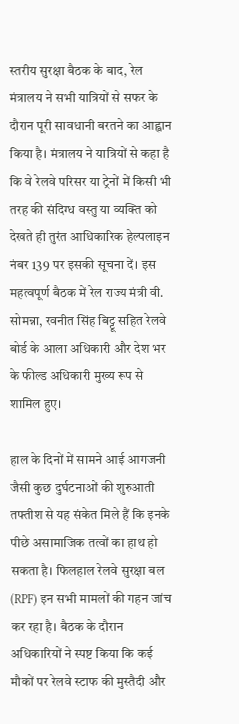स्तरीय सुरक्षा बैठक के बाद, रेल मंत्रालय ने सभी यात्रियों से सफर के दौरान पूरी सावधानी बरतने का आह्वान किया है। मंत्रालय ने यात्रियों से कहा है कि वे रेलवे परिसर या ट्रेनों में किसी भी तरह की संदिग्ध वस्तु या व्यक्ति को देखते ही तुरंत आधिकारिक हेल्पलाइन नंबर 139 पर इसकी सूचना दें। इस महत्वपूर्ण बैठक में रेल राज्य मंत्री वी. सोमन्ना, रवनीत सिंह बिट्टू सहित रेलवे बोर्ड के आला अधिकारी और देश भर के फील्ड अधिकारी मुख्य रूप से शामिल हुए।

हाल के दिनों में सामने आई आगजनी जैसी कुछ दुर्घटनाओं की शुरुआती तफ्तीश से यह संकेत मिले हैं कि इनके पीछे असामाजिक तत्वों का हाथ हो सकता है। फिलहाल रेलवे सुरक्षा बल (RPF) इन सभी मामलों की गहन जांच कर रहा है। बैठक के दौरान अधिकारियों ने स्पष्ट किया कि कई मौकों पर रेलवे स्टाफ की मुस्तैदी और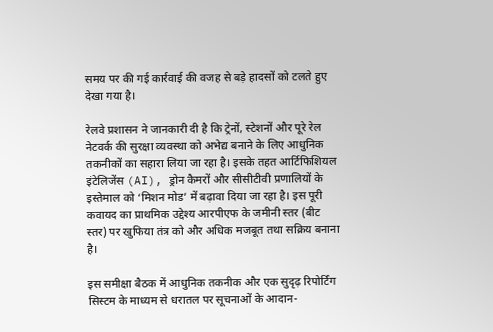समय पर की गई कार्रवाई की वजह से बड़े हादसों को टलते हुए देखा गया है।

रेलवे प्रशासन ने जानकारी दी है कि ट्रेनों, स्टेशनों और पूरे रेल नेटवर्क की सुरक्षा व्यवस्था को अभेद्य बनाने के लिए आधुनिक तकनीकों का सहारा लिया जा रहा है। इसके तहत आर्टिफिशियल इंटेलिजेंस (AI), ड्रोन कैमरों और सीसीटीवी प्रणालियों के इस्तेमाल को ‘मिशन मोड’ में बढ़ावा दिया जा रहा है। इस पूरी कवायद का प्राथमिक उद्देश्य आरपीएफ के जमीनी स्तर (बीट स्तर) पर खुफिया तंत्र को और अधिक मजबूत तथा सक्रिय बनाना है।

इस समीक्षा बैठक में आधुनिक तकनीक और एक सुदृढ़ रिपोर्टिंग सिस्टम के माध्यम से धरातल पर सूचनाओं के आदान-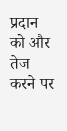प्रदान को और तेज करने पर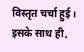विस्तृत चर्चा हुई। इसके साथ ही,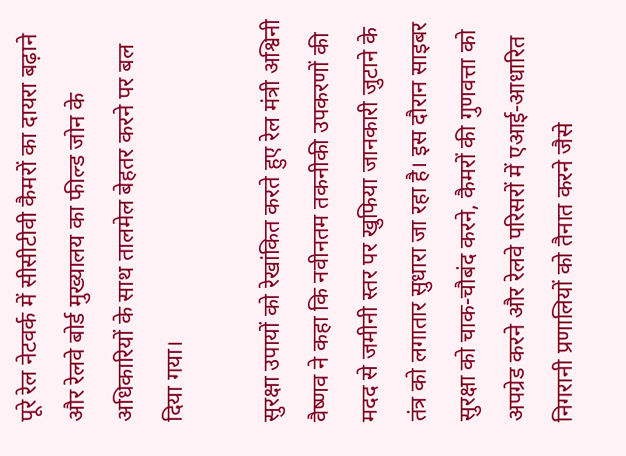पूरे रेल नेटवर्क में सीसीटीवी कैमरों का दायरा बढ़ाने और रेलवे बोर्ड मुख्यालय का फील्ड जोन के अधिकारियों के साथ तालमेल बेहतर करने पर बल दिया गया।

सुरक्षा उपायों को रेखांकित करते हुए रेल मंत्री अश्विनी वैष्णव ने कहा कि नवीनतम तकनीकी उपकरणों की मदद से जमीनी स्तर पर खुफिया जानकारी जुटाने के तंत्र को लगातार सुधारा जा रहा है। इस दौरान साइबर सुरक्षा को चाक-चौबंद करने, कैमरों की गुणवत्ता को अपग्रेड करने और रेलवे परिसरों में एआई-आधारित निगरानी प्रणालियों को तैनात करने जैसे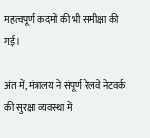महत्वपूर्ण कदमों की भी समीक्षा की गई।

अंत में, मंत्रालय ने संपूर्ण रेलवे नेटवर्क की सुरक्षा व्यवस्था में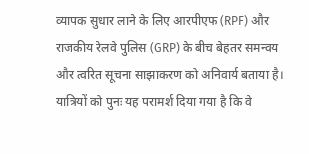व्यापक सुधार लाने के लिए आरपीएफ (RPF) और राजकीय रेलवे पुलिस (GRP) के बीच बेहतर समन्वय और त्वरित सूचना साझाकरण को अनिवार्य बताया है। यात्रियों को पुनः यह परामर्श दिया गया है कि वे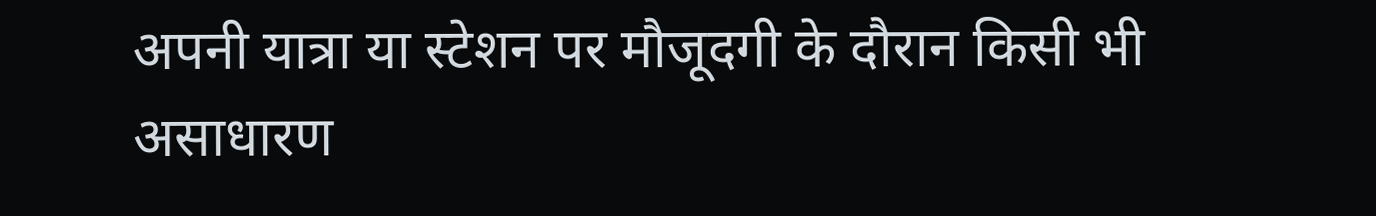अपनी यात्रा या स्टेशन पर मौजूदगी के दौरान किसी भी असाधारण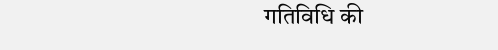गतिविधि की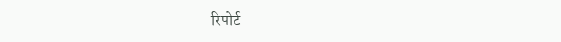रिपोर्ट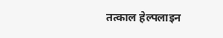तत्काल हेल्पलाइन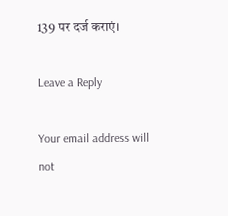139 पर दर्ज कराएं।

Leave a Reply

Your email address will not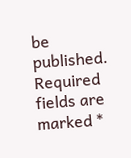be published. Required fields are marked *